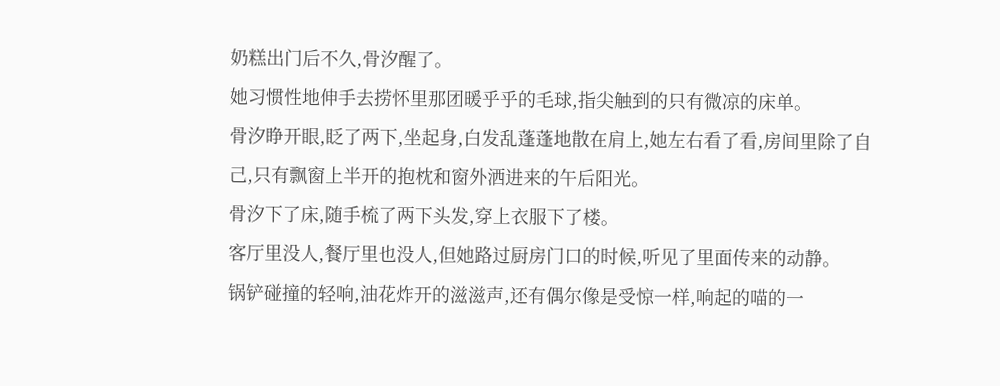奶糕出门后不久,骨汐醒了。
她习惯性地伸手去捞怀里那团暖乎乎的毛球,指尖触到的只有微凉的床单。
骨汐睁开眼,眨了两下,坐起身,白发乱蓬蓬地散在肩上,她左右看了看,房间里除了自己,只有飘窗上半开的抱枕和窗外洒进来的午后阳光。
骨汐下了床,随手梳了两下头发,穿上衣服下了楼。
客厅里没人,餐厅里也没人,但她路过厨房门口的时候,听见了里面传来的动静。
锅铲碰撞的轻响,油花炸开的滋滋声,还有偶尔像是受惊一样,响起的喵的一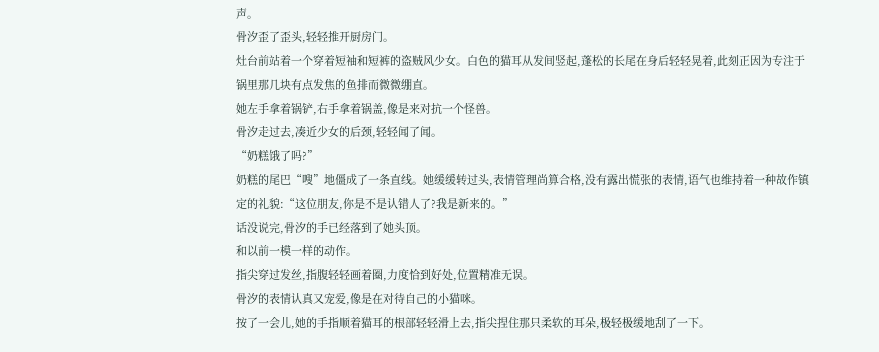声。
骨汐歪了歪头,轻轻推开厨房门。
灶台前站着一个穿着短袖和短裤的盗贼风少女。白色的猫耳从发间竖起,蓬松的长尾在身后轻轻晃着,此刻正因为专注于锅里那几块有点发焦的鱼排而微微绷直。
她左手拿着锅铲,右手拿着锅盖,像是来对抗一个怪兽。
骨汐走过去,凑近少女的后颈,轻轻闻了闻。
“奶糕饿了吗?”
奶糕的尾巴“嗖”地僵成了一条直线。她缓缓转过头,表情管理尚算合格,没有露出慌张的表情,语气也维持着一种故作镇定的礼貌:“这位朋友,你是不是认错人了?我是新来的。”
话没说完,骨汐的手已经落到了她头顶。
和以前一模一样的动作。
指尖穿过发丝,指腹轻轻画着圈,力度恰到好处,位置精准无误。
骨汐的表情认真又宠爱,像是在对待自己的小猫咪。
按了一会儿,她的手指顺着猫耳的根部轻轻滑上去,指尖捏住那只柔软的耳朵,极轻极缓地刮了一下。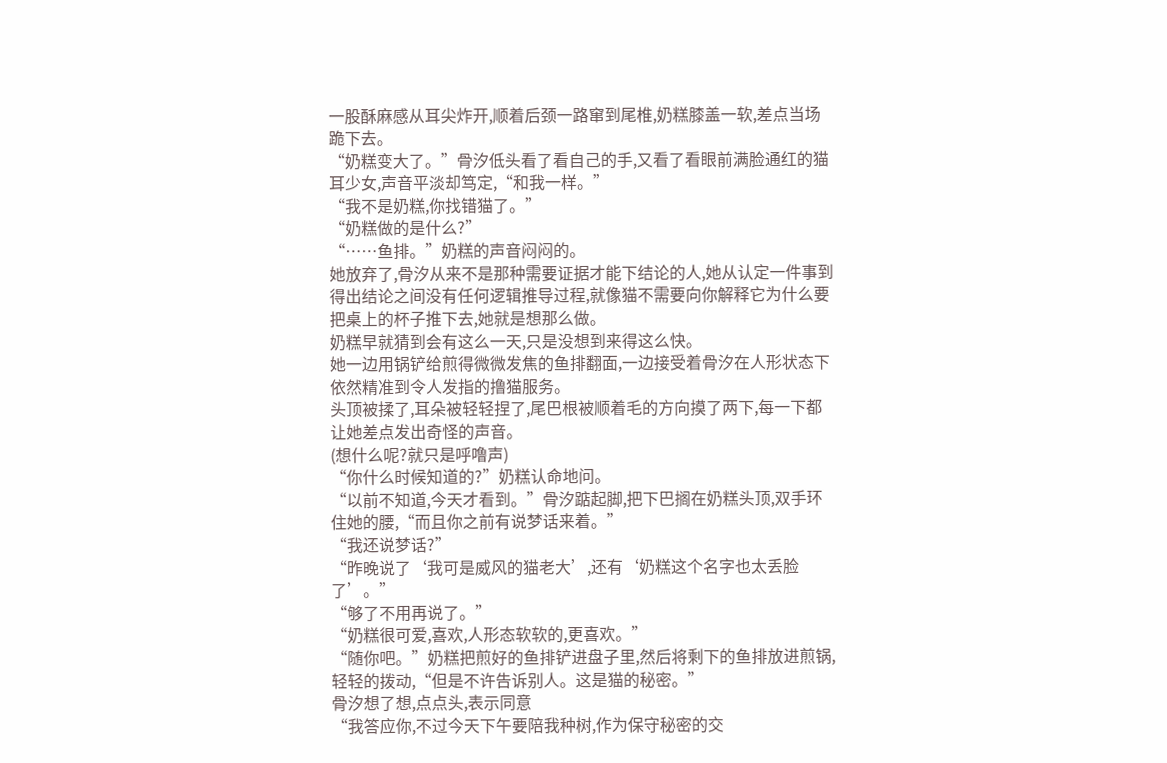一股酥麻感从耳尖炸开,顺着后颈一路窜到尾椎,奶糕膝盖一软,差点当场跪下去。
“奶糕变大了。”骨汐低头看了看自己的手,又看了看眼前满脸通红的猫耳少女,声音平淡却笃定,“和我一样。”
“我不是奶糕,你找错猫了。”
“奶糕做的是什么?”
“……鱼排。”奶糕的声音闷闷的。
她放弃了,骨汐从来不是那种需要证据才能下结论的人,她从认定一件事到得出结论之间没有任何逻辑推导过程,就像猫不需要向你解释它为什么要把桌上的杯子推下去,她就是想那么做。
奶糕早就猜到会有这么一天,只是没想到来得这么快。
她一边用锅铲给煎得微微发焦的鱼排翻面,一边接受着骨汐在人形状态下依然精准到令人发指的撸猫服务。
头顶被揉了,耳朵被轻轻捏了,尾巴根被顺着毛的方向摸了两下,每一下都让她差点发出奇怪的声音。
(想什么呢?就只是呼噜声)
“你什么时候知道的?”奶糕认命地问。
“以前不知道,今天才看到。”骨汐踮起脚,把下巴搁在奶糕头顶,双手环住她的腰,“而且你之前有说梦话来着。”
“我还说梦话?”
“昨晚说了‘我可是威风的猫老大’,还有‘奶糕这个名字也太丢脸了’。”
“够了不用再说了。”
“奶糕很可爱,喜欢,人形态软软的,更喜欢。”
“随你吧。”奶糕把煎好的鱼排铲进盘子里,然后将剩下的鱼排放进煎锅,轻轻的拨动,“但是不许告诉别人。这是猫的秘密。”
骨汐想了想,点点头,表示同意
“我答应你,不过今天下午要陪我种树,作为保守秘密的交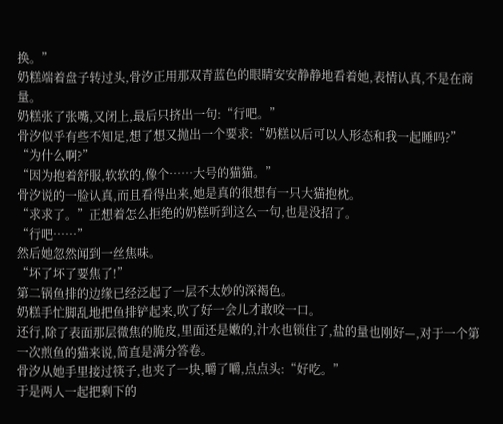换。”
奶糕端着盘子转过头,骨汐正用那双青蓝色的眼睛安安静静地看着她,表情认真,不是在商量。
奶糕张了张嘴,又闭上,最后只挤出一句:“行吧。”
骨汐似乎有些不知足,想了想又抛出一个要求:“奶糕以后可以人形态和我一起睡吗?”
“为什么啊?”
“因为抱着舒服,软软的,像个……大号的猫猫。”
骨汐说的一脸认真,而且看得出来,她是真的很想有一只大猫抱枕。
“求求了。”正想着怎么拒绝的奶糕听到这么一句,也是没招了。
“行吧……”
然后她忽然闻到一丝焦味。
“坏了坏了要焦了!”
第二锅鱼排的边缘已经泛起了一层不太妙的深褐色。
奶糕手忙脚乱地把鱼排铲起来,吹了好一会儿才敢咬一口。
还行,除了表面那层微焦的脆皮,里面还是嫩的,汁水也锁住了,盐的量也刚好—,对于一个第一次煎鱼的猫来说,简直是满分答卷。
骨汐从她手里接过筷子,也夹了一块,嚼了嚼,点点头:“好吃。”
于是两人一起把剩下的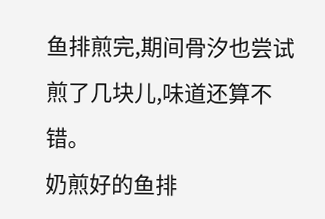鱼排煎完,期间骨汐也尝试煎了几块儿,味道还算不错。
奶煎好的鱼排